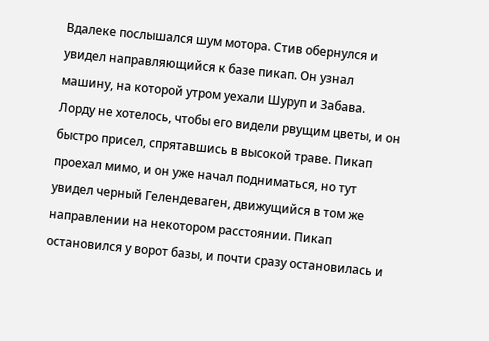Вдалеке послышался шум мотора. Стив обернулся и увидел направляющийся к базе пикап. Он узнал машину, на которой утром уехали Шуруп и Забава. Лорду не хотелось, чтобы его видели рвущим цветы, и он быстро присел, спрятавшись в высокой траве. Пикап проехал мимо, и он уже начал подниматься, но тут увидел черный Гелендеваген, движущийся в том же направлении на некотором расстоянии. Пикап остановился у ворот базы, и почти сразу остановилась и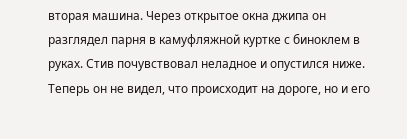вторая машина. Через открытое окна джипа он разглядел парня в камуфляжной куртке с биноклем в руках. Стив почувствовал неладное и опустился ниже. Теперь он не видел, что происходит на дороге, но и его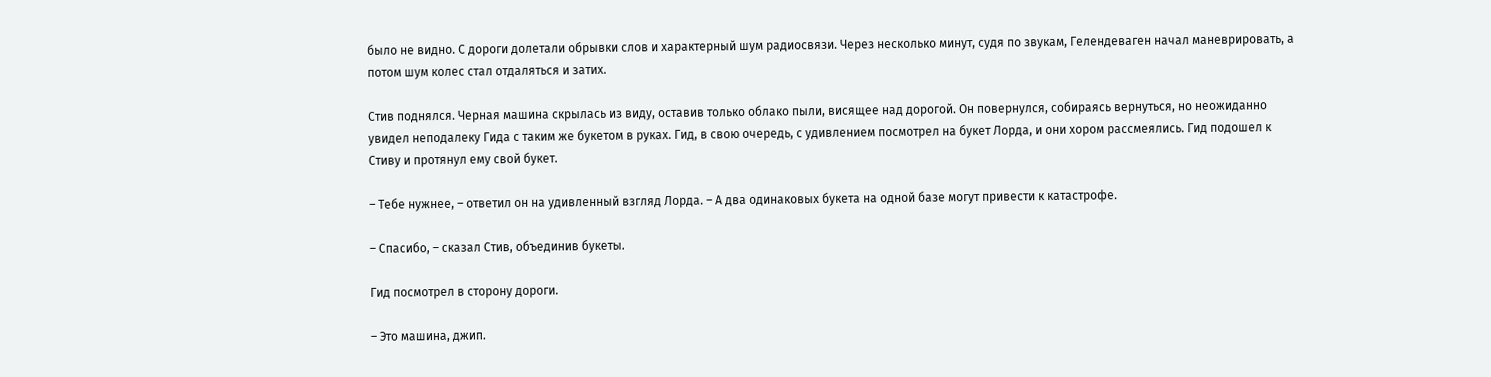было не видно. С дороги долетали обрывки слов и характерный шум радиосвязи. Через несколько минут, судя по звукам, Гелендеваген начал маневрировать, а потом шум колес стал отдаляться и затих.

Стив поднялся. Черная машина скрылась из виду, оставив только облако пыли, висящее над дорогой. Он повернулся, собираясь вернуться, но неожиданно увидел неподалеку Гида с таким же букетом в руках. Гид, в свою очередь, с удивлением посмотрел на букет Лорда, и они хором рассмеялись. Гид подошел к Стиву и протянул ему свой букет.

– Тебе нужнее, – ответил он на удивленный взгляд Лорда. – А два одинаковых букета на одной базе могут привести к катастрофе.

– Спасибо, – сказал Стив, объединив букеты.

Гид посмотрел в сторону дороги.

– Это машина, джип.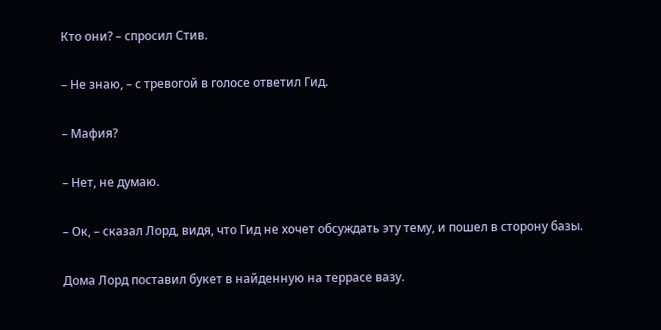Кто они? – спросил Стив.

– Не знаю, – с тревогой в голосе ответил Гид.

– Мафия?

– Нет, не думаю.

– Ок, – сказал Лорд, видя, что Гид не хочет обсуждать эту тему, и пошел в сторону базы.

Дома Лорд поставил букет в найденную на террасе вазу.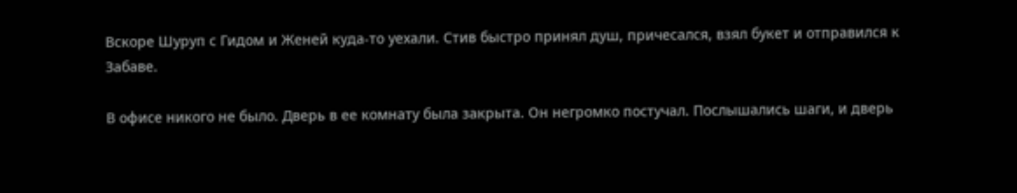Вскоре Шуруп с Гидом и Женей куда-то уехали. Стив быстро принял душ, причесался, взял букет и отправился к Забаве.

В офисе никого не было. Дверь в ее комнату была закрыта. Он негромко постучал. Послышались шаги, и дверь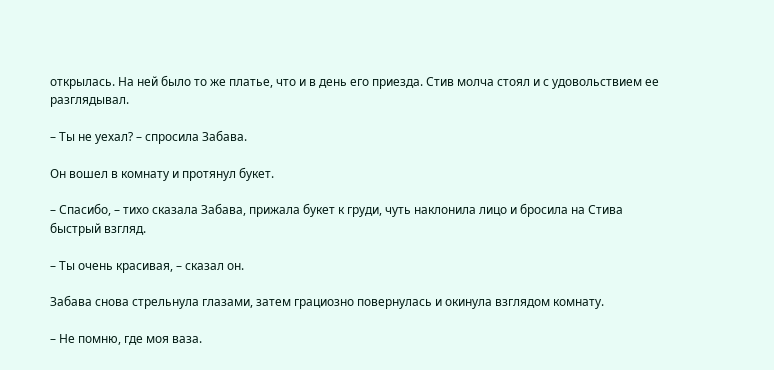открылась. На ней было то же платье, что и в день его приезда. Стив молча стоял и с удовольствием ее разглядывал.

– Ты не уехал? – спросила Забава.

Он вошел в комнату и протянул букет.

– Спасибо, – тихо сказала Забава, прижала букет к груди, чуть наклонила лицо и бросила на Стива быстрый взгляд.

– Ты очень красивая, – сказал он.

Забава снова стрельнула глазами, затем грациозно повернулась и окинула взглядом комнату.

– Не помню, где моя ваза.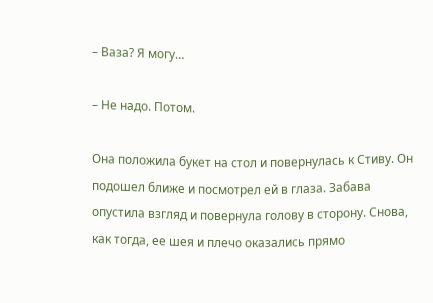– Ваза? Я могу…

– Не надо. Потом.

Она положила букет на стол и повернулась к Стиву. Он подошел ближе и посмотрел ей в глаза. Забава опустила взгляд и повернула голову в сторону. Снова, как тогда, ее шея и плечо оказались прямо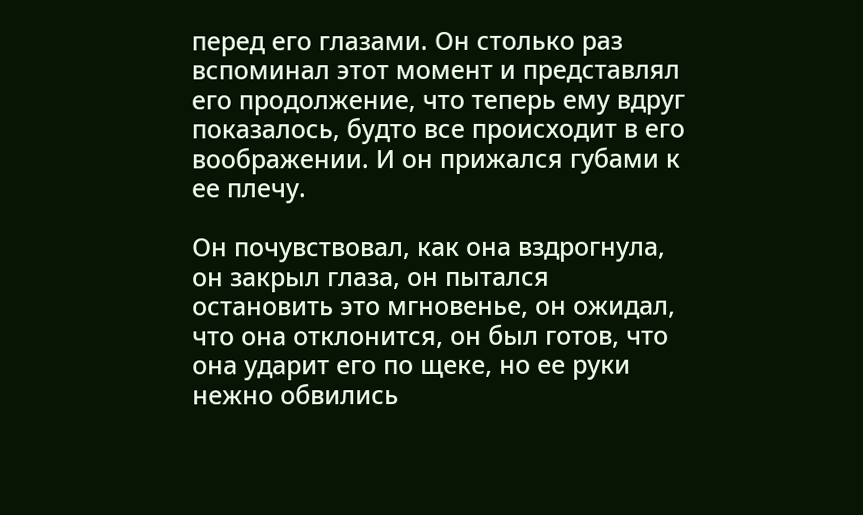перед его глазами. Он столько раз вспоминал этот момент и представлял его продолжение, что теперь ему вдруг показалось, будто все происходит в его воображении. И он прижался губами к ее плечу.

Он почувствовал, как она вздрогнула, он закрыл глаза, он пытался остановить это мгновенье, он ожидал, что она отклонится, он был готов, что она ударит его по щеке, но ее руки нежно обвились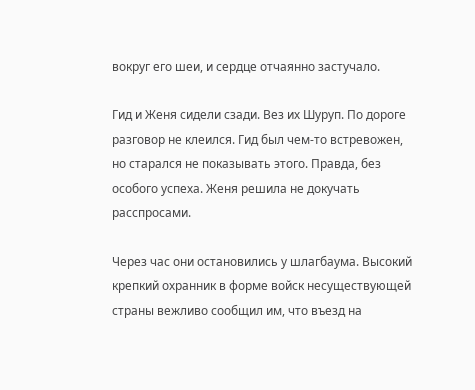вокруг его шеи, и сердце отчаянно застучало.

Гид и Женя сидели сзади. Вез их Шуруп. По дороге разговор не клеился. Гид был чем-то встревожен, но старался не показывать этого. Правда, без особого успеха. Женя решила не докучать расспросами.

Через час они остановились у шлагбаума. Высокий крепкий охранник в форме войск несуществующей страны вежливо сообщил им, что въезд на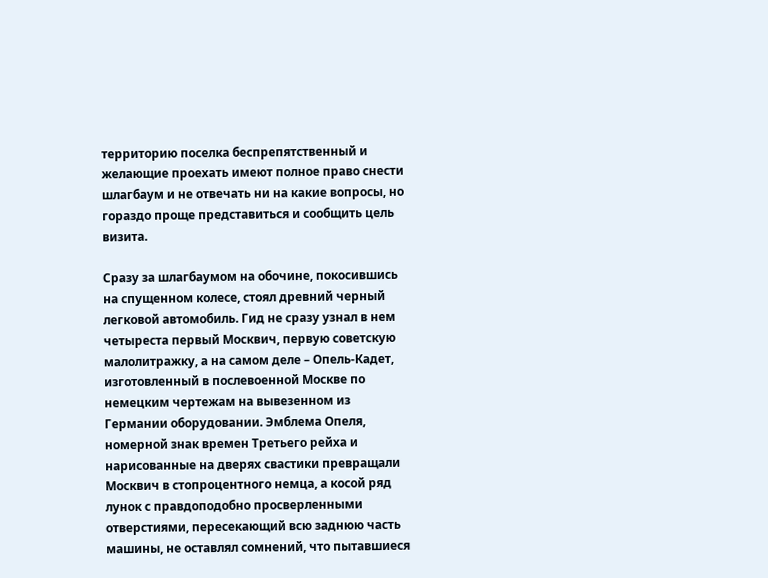территорию поселка беспрепятственный и желающие проехать имеют полное право снести шлагбаум и не отвечать ни на какие вопросы, но гораздо проще представиться и сообщить цель визита.

Сразу за шлагбаумом на обочине, покосившись на спущенном колесе, стоял древний черный легковой автомобиль. Гид не сразу узнал в нем четыреста первый Москвич, первую советскую малолитражку, а на самом деле – Опель-Кадет, изготовленный в послевоенной Москве по немецким чертежам на вывезенном из Германии оборудовании. Эмблема Опеля, номерной знак времен Третьего рейха и нарисованные на дверях свастики превращали Москвич в стопроцентного немца, а косой ряд лунок с правдоподобно просверленными отверстиями, пересекающий всю заднюю часть машины, не оставлял сомнений, что пытавшиеся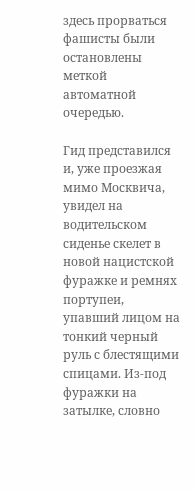здесь прорваться фашисты были остановлены меткой автоматной очередью.

Гид представился и, уже проезжая мимо Москвича, увидел на водительском сиденье скелет в новой нацистской фуражке и ремнях портупеи, упавший лицом на тонкий черный руль с блестящими спицами. Из-под фуражки на затылке, словно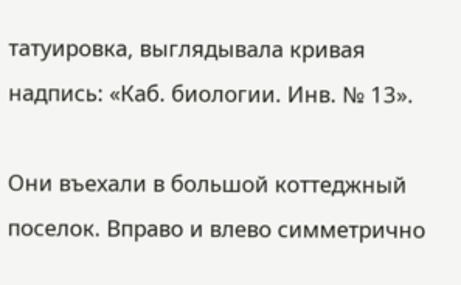татуировка, выглядывала кривая надпись: «Каб. биологии. Инв. № 13».

Они въехали в большой коттеджный поселок. Вправо и влево симметрично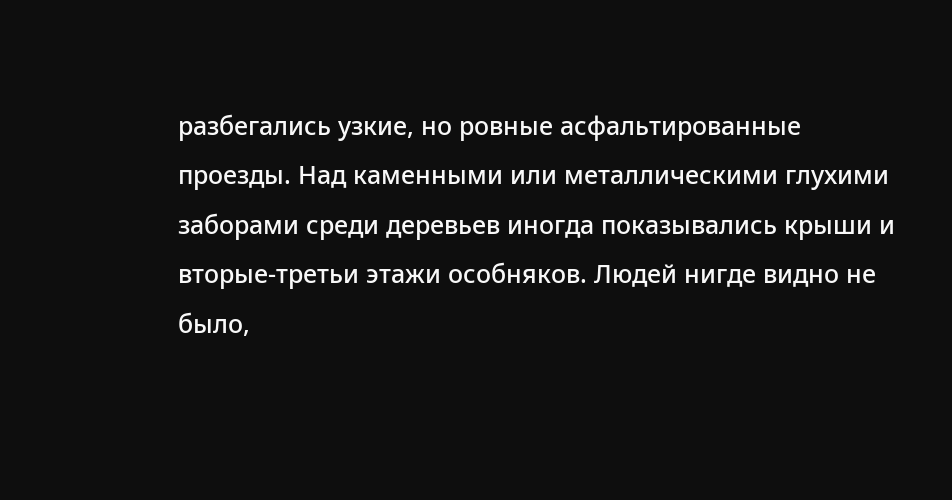разбегались узкие, но ровные асфальтированные проезды. Над каменными или металлическими глухими заборами среди деревьев иногда показывались крыши и вторые-третьи этажи особняков. Людей нигде видно не было,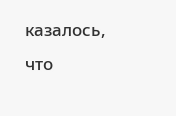казалось, что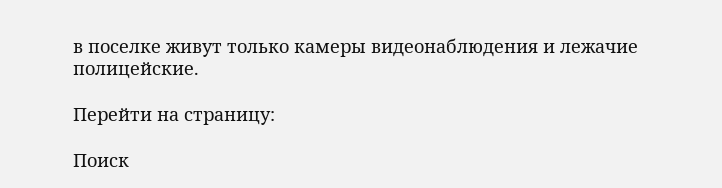в поселке живут только камеры видеонаблюдения и лежачие полицейские.

Перейти на страницу:

Поиск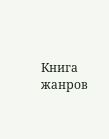Книга жанров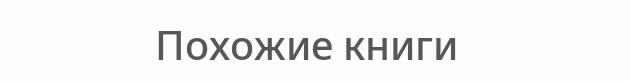Похожие книги